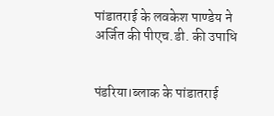पांडातराई के लवकेश पाण्डेय ने अर्जित की पीएच.डी. की उपाधि


पंडरिया।ब्लाक के पांडातराई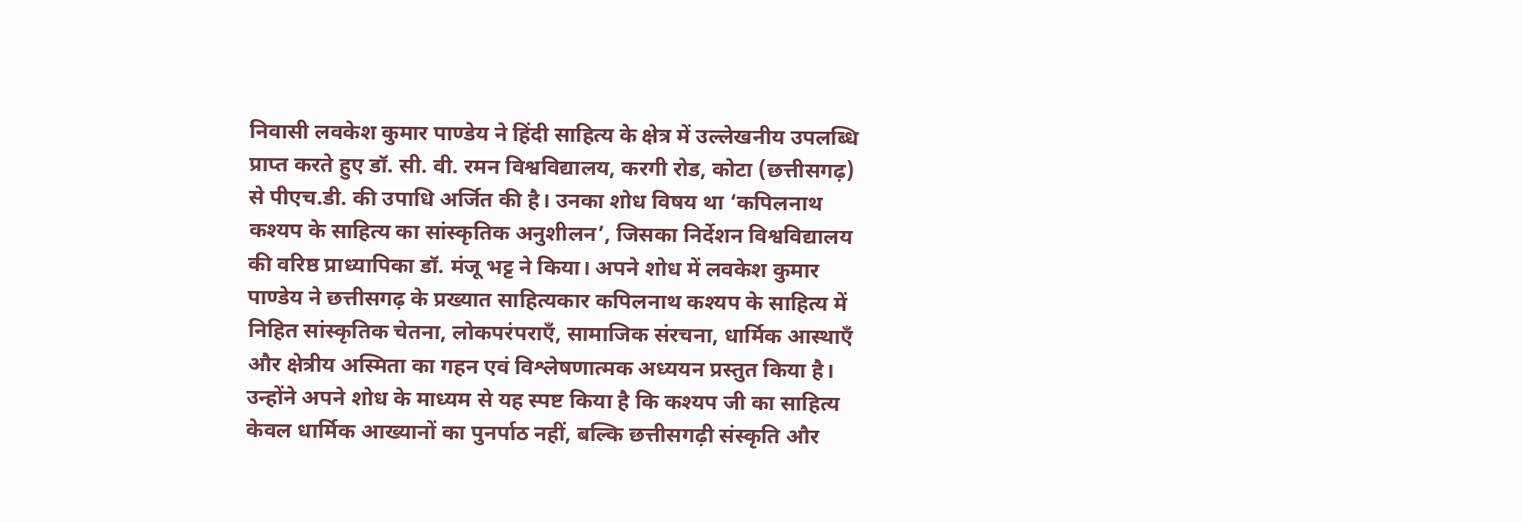निवासी लवकेश कुमार पाण्डेय ने हिंदी साहित्य के क्षेत्र में उल्लेखनीय उपलब्धि प्राप्त करते हुए डॉ. सी. वी. रमन विश्वविद्यालय, करगी रोड, कोटा (छत्तीसगढ़) से पीएच.डी. की उपाधि अर्जित की है। उनका शोध विषय था ‘कपिलनाथ कश्यप के साहित्य का सांस्कृतिक अनुशीलन’, जिसका निर्देशन विश्वविद्यालय की वरिष्ठ प्राध्यापिका डॉ. मंजू भट्ट ने किया। अपने शोध में लवकेश कुमार पाण्डेय ने छत्तीसगढ़ के प्रख्यात साहित्यकार कपिलनाथ कश्यप के साहित्य में निहित सांस्कृतिक चेतना, लोकपरंपराएँ, सामाजिक संरचना, धार्मिक आस्थाएँ और क्षेत्रीय अस्मिता का गहन एवं विश्लेषणात्मक अध्ययन प्रस्तुत किया है। उन्होंने अपने शोध के माध्यम से यह स्पष्ट किया है कि कश्यप जी का साहित्य केवल धार्मिक आख्यानों का पुनर्पाठ नहीं, बल्कि छत्तीसगढ़ी संस्कृति और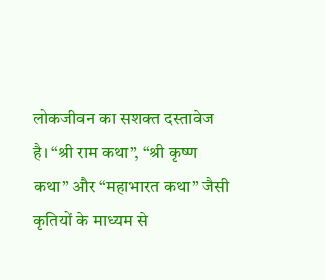लोकजीवन का सशक्त दस्तावेज है। “श्री राम कथा”, “श्री कृष्ण कथा” और “महाभारत कथा” जैसी कृतियों के माध्यम से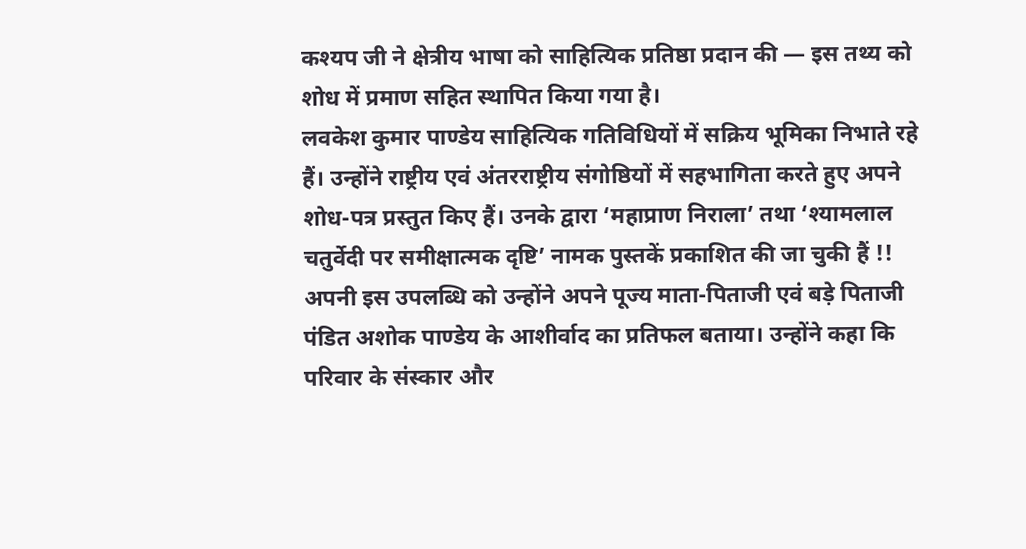कश्यप जी ने क्षेत्रीय भाषा को साहित्यिक प्रतिष्ठा प्रदान की — इस तथ्य को शोध में प्रमाण सहित स्थापित किया गया है।
लवकेश कुमार पाण्डेय साहित्यिक गतिविधियों में सक्रिय भूमिका निभाते रहे हैं। उन्होंने राष्ट्रीय एवं अंतरराष्ट्रीय संगोष्ठियों में सहभागिता करते हुए अपने शोध-पत्र प्रस्तुत किए हैं। उनके द्वारा ‘महाप्राण निराला’ तथा ‘श्यामलाल चतुर्वेदी पर समीक्षात्मक दृष्टि’ नामक पुस्तकें प्रकाशित की जा चुकी हैं !!
अपनी इस उपलब्धि को उन्होंने अपने पूज्य माता-पिताजी एवं बड़े पिताजी पंडित अशोक पाण्डेय के आशीर्वाद का प्रतिफल बताया। उन्होंने कहा कि परिवार के संस्कार और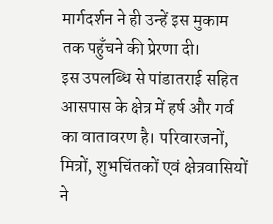मार्गदर्शन ने ही उन्हें इस मुकाम तक पहुँचने की प्रेरणा दी।
इस उपलब्धि से पांडातराई सहित आसपास के क्षेत्र में हर्ष और गर्व का वातावरण है। परिवारजनों, मित्रों, शुभचिंतकों एवं क्षेत्रवासियों ने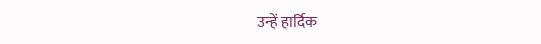उन्हें हार्दिक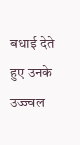बधाई देते हुए उनके उज्ज्वल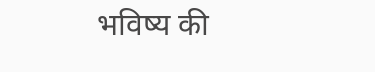भविष्य की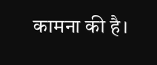कामना की है।